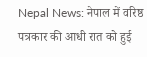Nepal News: नेपाल में वरिष्ठ पत्रकार की आधी रात को हुई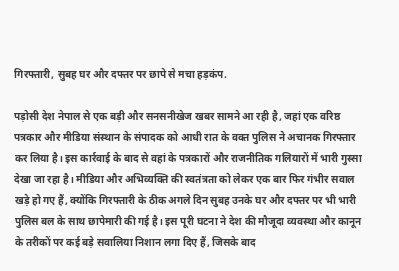गिरफ्तारी, सुबह घर और दफ्तर पर छापे से मचा हड़कंप.

पड़ोसी देश नेपाल से एक बड़ी और सनसनीखेज खबर सामने आ रही है, जहां एक वरिष्ठ पत्रकार और मीडिया संस्थान के संपादक को आधी रात के वक्त पुलिस ने अचानक गिरफ्तार कर लिया है। इस कार्रवाई के बाद से वहां के पत्रकारों और राजनीतिक गलियारों में भारी गुस्सा देखा जा रहा है। मीडिया और अभिव्यक्ति की स्वतंत्रता को लेकर एक बार फिर गंभीर सवाल खड़े हो गए हैं, क्योंकि गिरफ्तारी के ठीक अगले दिन सुबह उनके घर और दफ्तर पर भी भारी पुलिस बल के साथ छापेमारी की गई है। इस पूरी घटना ने देश की मौजूदा व्यवस्था और कानून के तरीकों पर कई बड़े सवालिया निशान लगा दिए हैं, जिसके बाद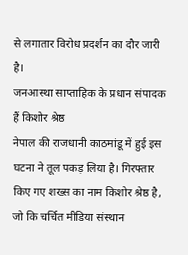से लगातार विरोध प्रदर्शन का दौर जारी है।
जनआस्था साप्ताहिक के प्रधान संपादक हैं किशोर श्रेष्ठ
नेपाल की राजधानी काठमांडू में हुई इस घटना ने तूल पकड़ लिया है। गिरफ्तार किए गए शख्स का नाम किशोर श्रेष्ठ है, जो कि चर्चित मीडिया संस्थान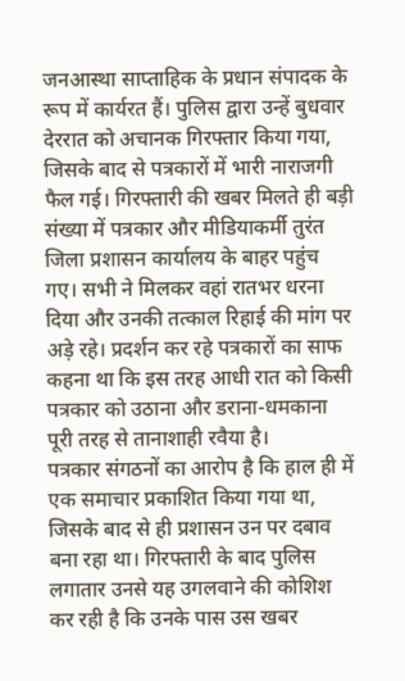जनआस्था साप्ताहिक के प्रधान संपादक के रूप में कार्यरत हैं। पुलिस द्वारा उन्हें बुधवार देररात को अचानक गिरफ्तार किया गया, जिसके बाद से पत्रकारों में भारी नाराजगी फैल गई। गिरफ्तारी की खबर मिलते ही बड़ी संख्या में पत्रकार और मीडियाकर्मी तुरंत जिला प्रशासन कार्यालय के बाहर पहुंच गए। सभी ने मिलकर वहां रातभर धरना दिया और उनकी तत्काल रिहाई की मांग पर अड़े रहे। प्रदर्शन कर रहे पत्रकारों का साफ कहना था कि इस तरह आधी रात को किसी पत्रकार को उठाना और डराना-धमकाना पूरी तरह से तानाशाही रवैया है।
पत्रकार संगठनों का आरोप है कि हाल ही में एक समाचार प्रकाशित किया गया था, जिसके बाद से ही प्रशासन उन पर दबाव बना रहा था। गिरफ्तारी के बाद पुलिस लगातार उनसे यह उगलवाने की कोशिश कर रही है कि उनके पास उस खबर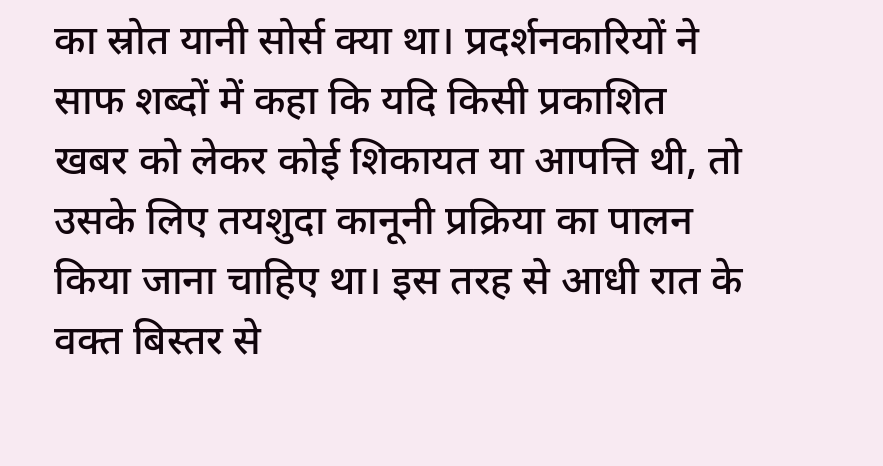का स्रोत यानी सोर्स क्या था। प्रदर्शनकारियों ने साफ शब्दों में कहा कि यदि किसी प्रकाशित खबर को लेकर कोई शिकायत या आपत्ति थी, तो उसके लिए तयशुदा कानूनी प्रक्रिया का पालन किया जाना चाहिए था। इस तरह से आधी रात के वक्त बिस्तर से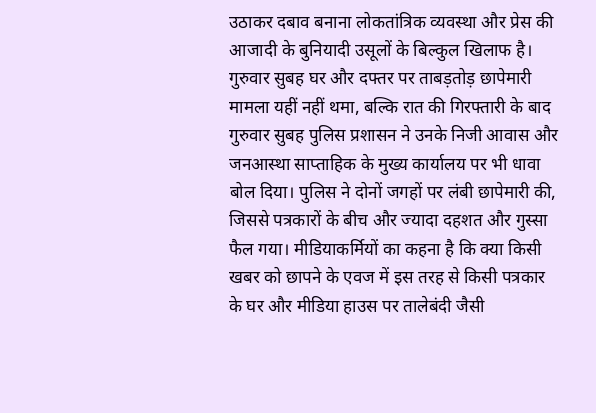उठाकर दबाव बनाना लोकतांत्रिक व्यवस्था और प्रेस की आजादी के बुनियादी उसूलों के बिल्कुल खिलाफ है।
गुरुवार सुबह घर और दफ्तर पर ताबड़तोड़ छापेमारी
मामला यहीं नहीं थमा, बल्कि रात की गिरफ्तारी के बाद गुरुवार सुबह पुलिस प्रशासन ने उनके निजी आवास और जनआस्था साप्ताहिक के मुख्य कार्यालय पर भी धावा बोल दिया। पुलिस ने दोनों जगहों पर लंबी छापेमारी की, जिससे पत्रकारों के बीच और ज्यादा दहशत और गुस्सा फैल गया। मीडियाकर्मियों का कहना है कि क्या किसी खबर को छापने के एवज में इस तरह से किसी पत्रकार के घर और मीडिया हाउस पर तालेबंदी जैसी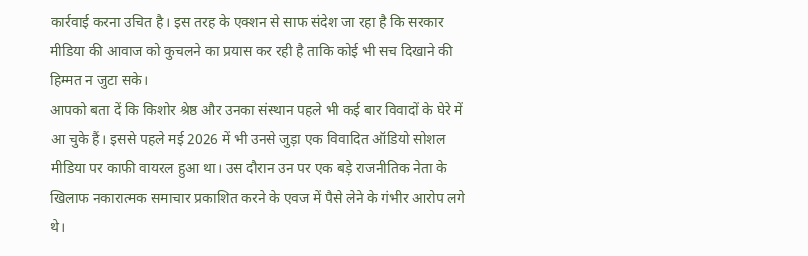कार्रवाई करना उचित है। इस तरह के एक्शन से साफ संदेश जा रहा है कि सरकार मीडिया की आवाज को कुचलने का प्रयास कर रही है ताकि कोई भी सच दिखाने की हिम्मत न जुटा सके।
आपको बता दें कि किशोर श्रेष्ठ और उनका संस्थान पहले भी कई बार विवादों के घेरे में आ चुके हैं। इससे पहले मई 2026 में भी उनसे जुड़ा एक विवादित ऑडियो सोशल मीडिया पर काफी वायरल हुआ था। उस दौरान उन पर एक बड़े राजनीतिक नेता के खिलाफ नकारात्मक समाचार प्रकाशित करने के एवज में पैसे लेने के गंभीर आरोप लगे थे।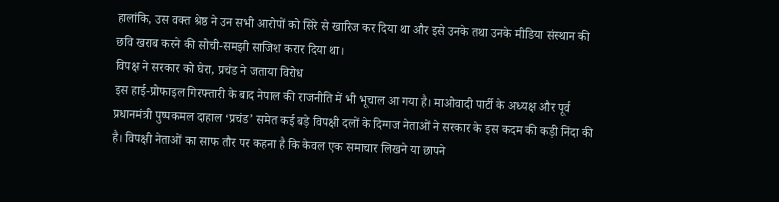हालांकि, उस वक्त श्रेष्ठ ने उन सभी आरोपों को सिरे से खारिज कर दिया था और इसे उनके तथा उनके मीडिया संस्थान की छवि खराब करने की सोची-समझी साजिश करार दिया था।
विपक्ष ने सरकार को घेरा, प्रचंड ने जताया विरोध
इस हाई-प्रोफाइल गिरफ्तारी के बाद नेपाल की राजनीति में भी भूचाल आ गया है। माओवादी पार्टी के अध्यक्ष और पूर्व प्रधानमंत्री पुष्पकमल दाहाल ‘प्रचंड’ समेत कई बड़े विपक्षी दलों के दिग्गज नेताओं ने सरकार के इस कदम की कड़ी निंदा की है। विपक्षी नेताओं का साफ तौर पर कहना है कि केवल एक समाचार लिखने या छापने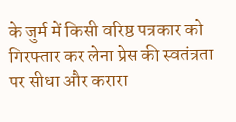के जुर्म में किसी वरिष्ठ पत्रकार को गिरफ्तार कर लेना प्रेस की स्वतंत्रता पर सीधा और करारा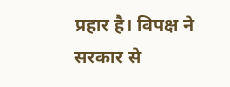प्रहार है। विपक्ष ने सरकार से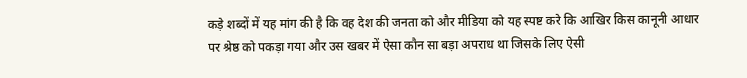कड़े शब्दों में यह मांग की है कि वह देश की जनता को और मीडिया को यह स्पष्ट करे कि आखिर किस कानूनी आधार पर श्रेष्ठ को पकड़ा गया और उस खबर में ऐसा कौन सा बड़ा अपराध था जिसके लिए ऐसी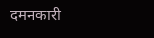दमनकारी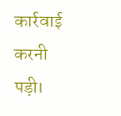कार्रवाई करनी पड़ी।